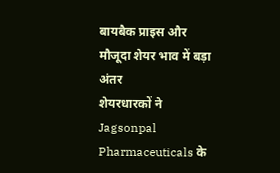बायबैक प्राइस और मौजूदा शेयर भाव में बड़ा अंतर
शेयरधारकों ने Jagsonpal Pharmaceuticals के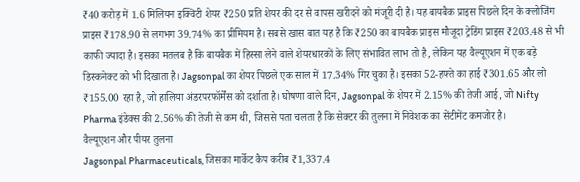₹40 करोड़ में 1.6 मिलियन इक्विटी शेयर ₹250 प्रति शेयर की दर से वापस खरीदने को मंजूरी दी है। यह बायबैक प्राइस पिछले दिन के क्लोजिंग प्राइस ₹178.90 से लगभग 39.74% का प्रीमियम है। सबसे खास बात यह है कि ₹250 का बायबैक प्राइस मौजूदा ट्रेडिंग प्राइस ₹203.48 से भी काफी ज्यादा है। इसका मतलब है कि बायबैक में हिस्सा लेने वाले शेयरधारकों के लिए संभावित लाभ तो है, लेकिन यह वैल्यूएशन में एक बड़े डिस्कनेक्ट को भी दिखाता है। Jagsonpal का शेयर पिछले एक साल में 17.34% गिर चुका है। इसका 52-हफ्ते का हाई ₹301.65 और लो ₹155.00 रहा है, जो हालिया अंडरपरफॉर्मेंस को दर्शाता है। घोषणा वाले दिन, Jagsonpal के शेयर में 2.15% की तेजी आई, जो Nifty Pharma इंडेक्स की 2.56% की तेजी से कम थी, जिससे पता चलता है कि सेक्टर की तुलना में निवेशक का सेंटीमेंट कमजोर है।
वैल्यूएशन और पीयर तुलना
Jagsonpal Pharmaceuticals, जिसका मार्केट कैप करीब ₹1,337.4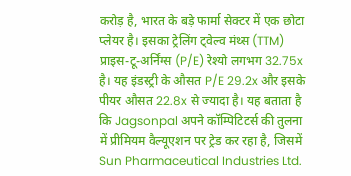करोड़ है, भारत के बड़े फार्मा सेक्टर में एक छोटा प्लेयर है। इसका ट्रेलिंग ट्वेल्व मंथ्स (TTM) प्राइस-टू-अर्निंग्स (P/E) रेश्यो लगभग 32.75x है। यह इंडस्ट्री के औसत P/E 29.2x और इसके पीयर औसत 22.8x से ज्यादा है। यह बताता है कि Jagsonpal अपने कॉम्पिटिटर्स की तुलना में प्रीमियम वैल्यूएशन पर ट्रेड कर रहा है, जिसमें Sun Pharmaceutical Industries Ltd.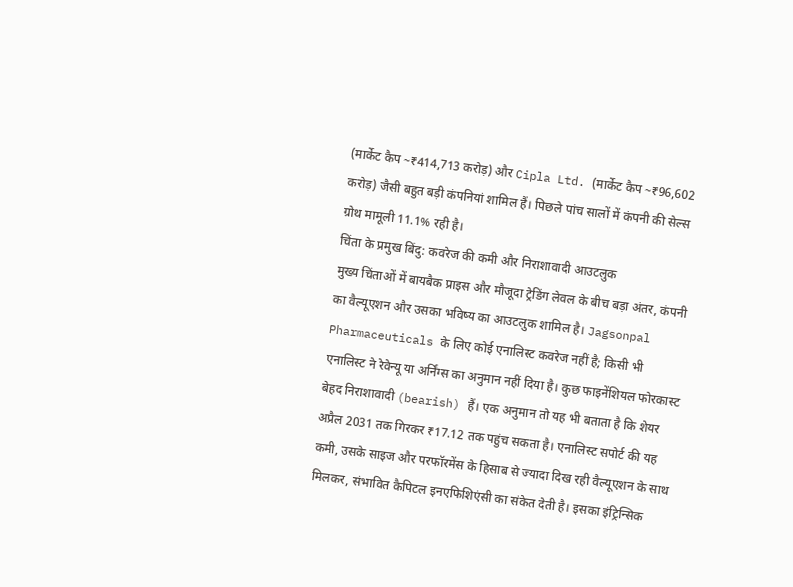(मार्केट कैप ~₹414,713 करोड़) और Cipla Ltd. (मार्केट कैप ~₹96,602 करोड़) जैसी बहुत बड़ी कंपनियां शामिल हैं। पिछले पांच सालों में कंपनी की सेल्स ग्रोथ मामूली 11.1% रही है।
चिंता के प्रमुख बिंदु: कवरेज की कमी और निराशावादी आउटलुक
मुख्य चिंताओं में बायबैक प्राइस और मौजूदा ट्रेडिंग लेवल के बीच बड़ा अंतर, कंपनी का वैल्यूएशन और उसका भविष्य का आउटलुक शामिल है। Jagsonpal Pharmaceuticals के लिए कोई एनालिस्ट कवरेज नहीं है; किसी भी एनालिस्ट ने रेवेन्यू या अर्निंग्स का अनुमान नहीं दिया है। कुछ फाइनेंशियल फोरकास्ट बेहद निराशावादी (bearish) हैं। एक अनुमान तो यह भी बताता है कि शेयर अप्रैल 2031 तक गिरकर ₹17.12 तक पहुंच सकता है। एनालिस्ट सपोर्ट की यह कमी, उसके साइज और परफॉरमेंस के हिसाब से ज्यादा दिख रही वैल्यूएशन के साथ मिलकर, संभावित कैपिटल इनएफिशिएंसी का संकेत देती है। इसका इंट्रिन्सिक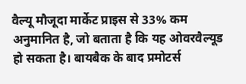वैल्यू मौजूदा मार्केट प्राइस से 33% कम अनुमानित है, जो बताता है कि यह ओवरवैल्यूड हो सकता है। बायबैक के बाद प्रमोटर्स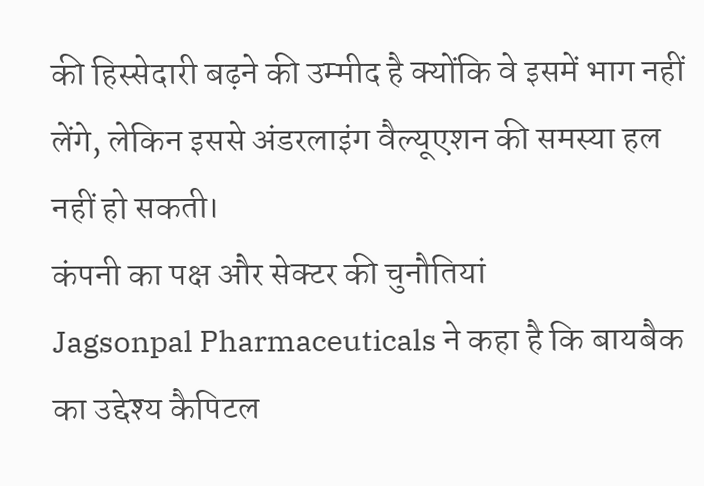की हिस्सेदारी बढ़ने की उम्मीद है क्योंकि वे इसमें भाग नहीं लेंगे, लेकिन इससे अंडरलाइंग वैल्यूएशन की समस्या हल नहीं हो सकती।
कंपनी का पक्ष और सेक्टर की चुनौतियां
Jagsonpal Pharmaceuticals ने कहा है कि बायबैक का उद्देश्य कैपिटल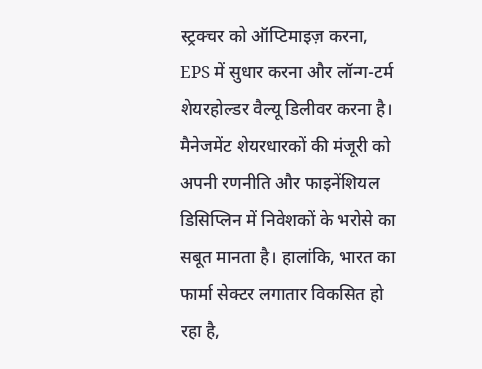स्ट्रक्चर को ऑप्टिमाइज़ करना, EPS में सुधार करना और लॉन्ग-टर्म शेयरहोल्डर वैल्यू डिलीवर करना है। मैनेजमेंट शेयरधारकों की मंजूरी को अपनी रणनीति और फाइनेंशियल डिसिप्लिन में निवेशकों के भरोसे का सबूत मानता है। हालांकि, भारत का फार्मा सेक्टर लगातार विकसित हो रहा है,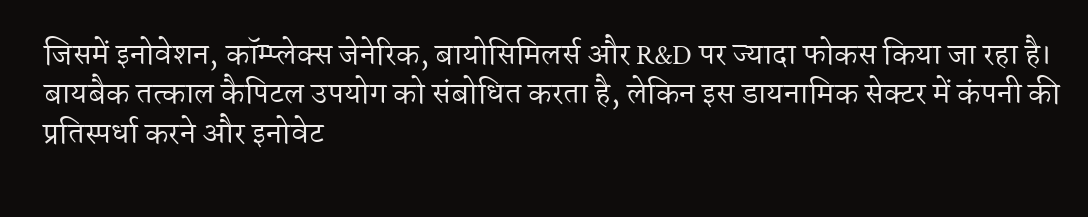जिसमें इनोवेशन, कॉम्प्लेक्स जेनेरिक, बायोसिमिलर्स और R&D पर ज्यादा फोकस किया जा रहा है। बायबैक तत्काल कैपिटल उपयोग को संबोधित करता है, लेकिन इस डायनामिक सेक्टर में कंपनी की प्रतिस्पर्धा करने और इनोवेट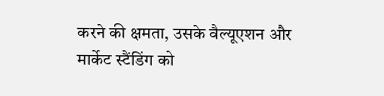करने की क्षमता, उसके वैल्यूएशन और मार्केट स्टैंडिंग को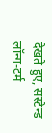देखते हुए, सस्टेन्ड लॉन्ग-टर्म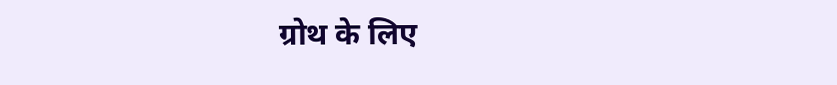ग्रोथ के लिए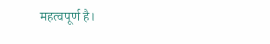महत्वपूर्ण है।